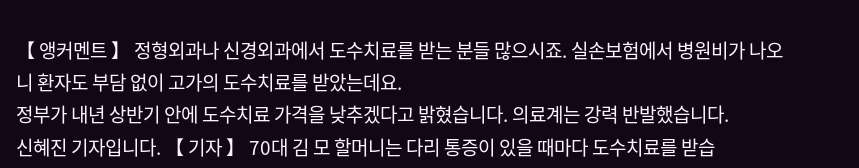【 앵커멘트 】 정형외과나 신경외과에서 도수치료를 받는 분들 많으시죠. 실손보험에서 병원비가 나오니 환자도 부담 없이 고가의 도수치료를 받았는데요.
정부가 내년 상반기 안에 도수치료 가격을 낮추겠다고 밝혔습니다. 의료계는 강력 반발했습니다.
신혜진 기자입니다. 【 기자 】 70대 김 모 할머니는 다리 통증이 있을 때마다 도수치료를 받습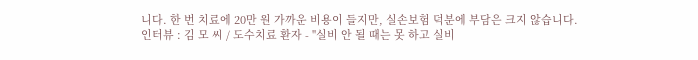니다. 한 번 치료에 20만 원 가까운 비용이 들지만, 실손보험 덕분에 부담은 크지 않습니다.
인터뷰 : 김 모 씨 / 도수치료 환자 - "실비 안 될 때는 못 하고 실비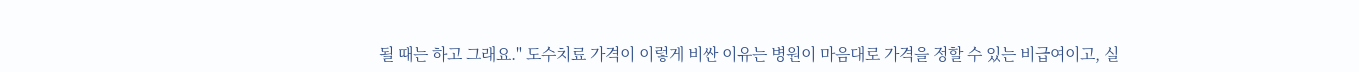될 때는 하고 그래요." 도수치료 가격이 이렇게 비싼 이유는 병원이 마음대로 가격을 정할 수 있는 비급여이고, 실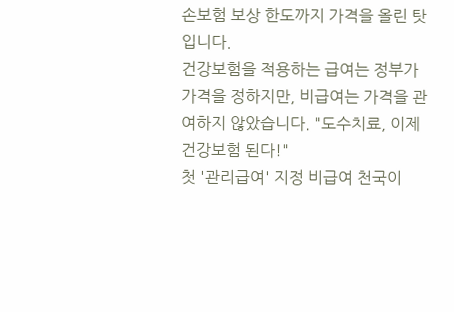손보험 보상 한도까지 가격을 올린 탓입니다.
건강보험을 적용하는 급여는 정부가 가격을 정하지만, 비급여는 가격을 관여하지 않았습니다. "도수치료, 이제 건강보험 된다!"
첫 '관리급여' 지정 비급여 천국이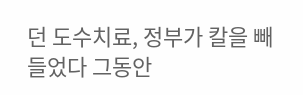던 도수치료, 정부가 칼을 빼들었다 그동안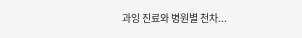과잉 진료와 병원별 천차...